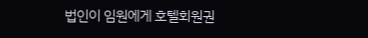법인이 임원에게 호텔회원권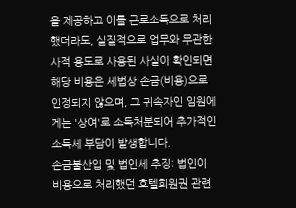을 제공하고 이를 근로소득으로 처리했더라도, 실질적으로 업무와 무관한 사적 용도로 사용된 사실이 확인되면 해당 비용은 세법상 손금(비용)으로 인정되지 않으며, 그 귀속자인 임원에게는 '상여'로 소득처분되어 추가적인 소득세 부담이 발생합니다.
손금불산입 및 법인세 추징: 법인이 비용으로 처리했던 호텔회원권 관련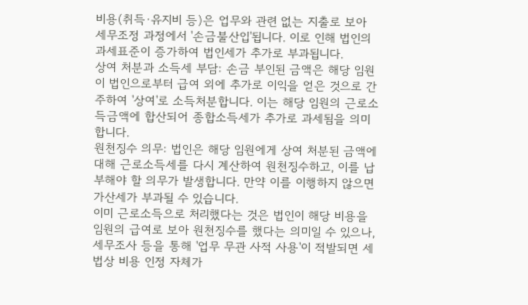비용(취득·유지비 등)은 업무와 관련 없는 지출로 보아 세무조정 과정에서 '손금불산입'됩니다. 이로 인해 법인의 과세표준이 증가하여 법인세가 추가로 부과됩니다.
상여 처분과 소득세 부담: 손금 부인된 금액은 해당 임원이 법인으로부터 급여 외에 추가로 이익을 얻은 것으로 간주하여 '상여'로 소득처분합니다. 이는 해당 임원의 근로소득금액에 합산되어 종합소득세가 추가로 과세됨을 의미합니다.
원천징수 의무: 법인은 해당 임원에게 상여 처분된 금액에 대해 근로소득세를 다시 계산하여 원천징수하고, 이를 납부해야 할 의무가 발생합니다. 만약 이를 이행하지 않으면 가산세가 부과될 수 있습니다.
이미 근로소득으로 처리했다는 것은 법인이 해당 비용을 임원의 급여로 보아 원천징수를 했다는 의미일 수 있으나, 세무조사 등을 통해 '업무 무관 사적 사용'이 적발되면 세법상 비용 인정 자체가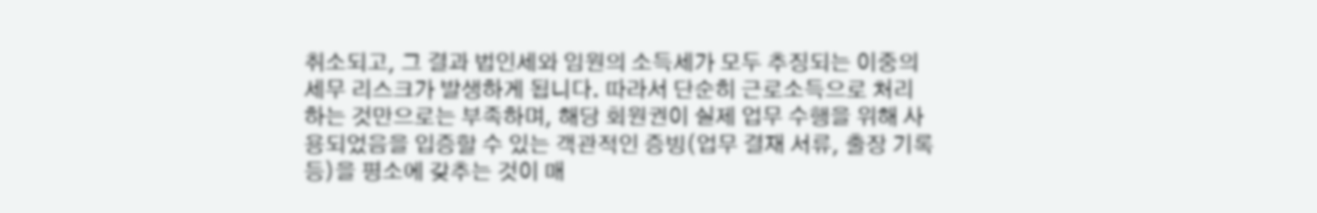취소되고, 그 결과 법인세와 임원의 소득세가 모두 추징되는 이중의 세무 리스크가 발생하게 됩니다. 따라서 단순히 근로소득으로 처리하는 것만으로는 부족하며, 해당 회원권이 실제 업무 수행을 위해 사용되었음을 입증할 수 있는 객관적인 증빙(업무 결재 서류, 출장 기록 등)을 평소에 갖추는 것이 매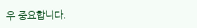우 중요합니다.